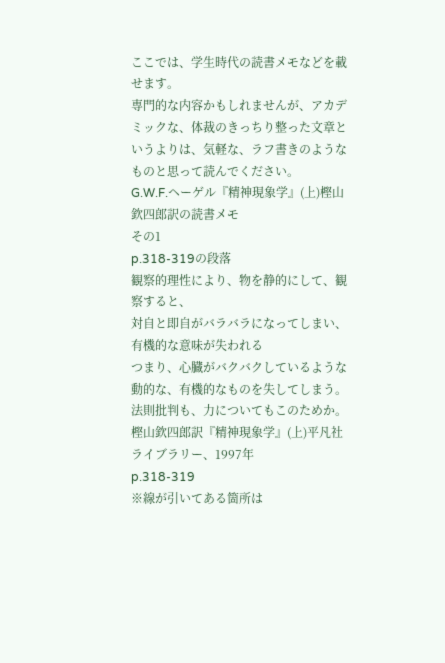ここでは、学生時代の読書メモなどを載せます。
専門的な内容かもしれませんが、アカデミックな、体裁のきっちり整った文章というよりは、気軽な、ラフ書きのようなものと思って読んでください。
G.W.F.ヘーゲル『精神現象学』(上)樫山欽四郎訳の読書メモ
その1
p.318-319の段落
観察的理性により、物を静的にして、観察すると、
対自と即自がバラバラになってしまい、有機的な意味が失われる
つまり、心臓がバクバクしているような動的な、有機的なものを失してしまう。
法則批判も、力についてもこのためか。
樫山欽四郎訳『精神現象学』(上)平凡社ライブラリー、1997年
p.318-319
※線が引いてある箇所は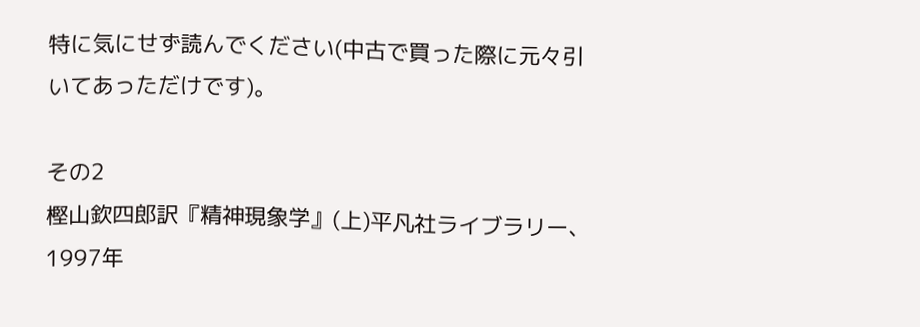特に気にせず読んでください(中古で買った際に元々引いてあっただけです)。

その2
樫山欽四郎訳『精神現象学』(上)平凡社ライブラリー、1997年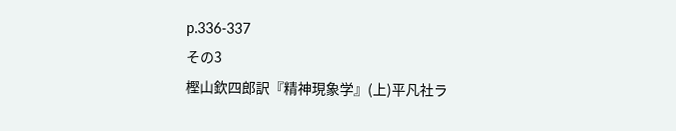p.336-337
その3
樫山欽四郎訳『精神現象学』(上)平凡社ラ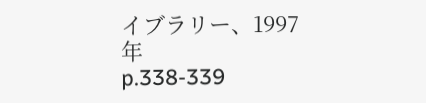イブラリー、1997年
p.338-339